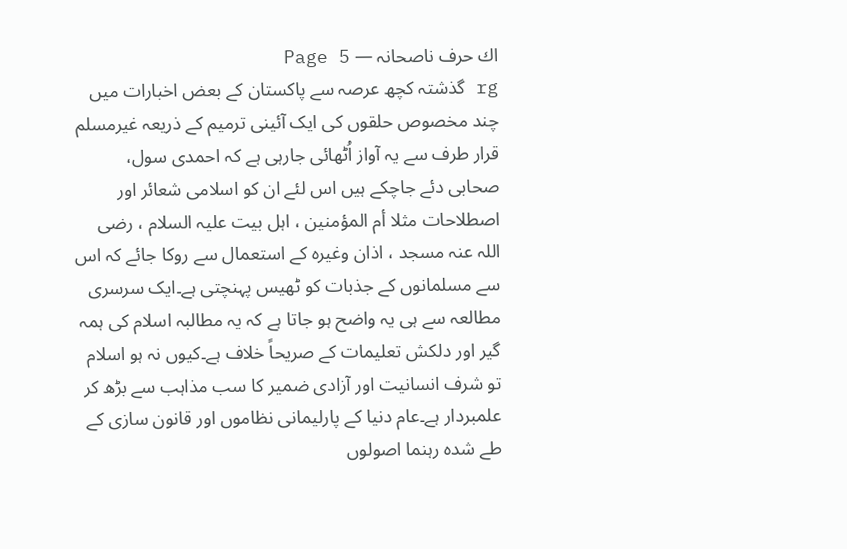اك حرف ناصحانہ — Page 5
rg گذشتہ کچھ عرصہ سے پاکستان کے بعض اخبارات میں چند مخصوص حلقوں کی ایک آئینی ترمیم کے ذریعہ غیرمسلم قرار طرف سے یہ آواز اُٹھائی جارہی ہے کہ احمدی سول، صحابی دئے جاچکے ہیں اس لئے ان کو اسلامی شعائر اور اصطلاحات مثلا أم المؤمنین ، اہل بیت علیہ السلام ، رضی اللہ عنہ مسجد ، اذان وغیرہ کے استعمال سے روکا جائے کہ اس سے مسلمانوں کے جذبات کو ٹھیس پہنچتی ہے۔ایک سرسری مطالعہ سے ہی یہ واضح ہو جاتا ہے کہ یہ مطالبہ اسلام کی ہمہ گیر اور دلکش تعلیمات کے صریحاً خلاف ہے۔کیوں نہ ہو اسلام تو شرف انسانیت اور آزادی ضمیر کا سب مذاہب سے بڑھ کر علمبردار ہے۔عام دنیا کے پارلیمانی نظاموں اور قانون سازی کے طے شدہ رہنما اصولوں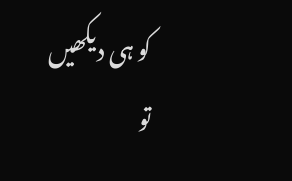کو ہی دیکھیں تو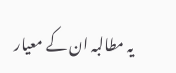یہ مطالبہ ان کے معیار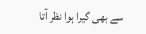سے بھی گیرا ہوا نظر آتا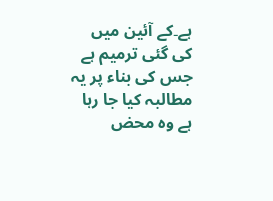ہے۔کے آئین میں کی گئی ترمیم ہے جس کی بناء پر یہ مطالبہ کیا جا رہا ہے وہ محض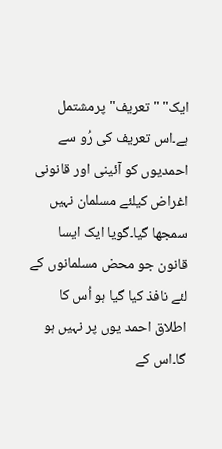ایک" "تعریف" پرمشتمل ہے۔اس تعریف کی رُو سے احمدیوں کو آئینی اور قانونی اغراض کیلئے مسلمان نہیں سمجھا گیا۔گویا ایک ایسا قانون جو محض مسلمانوں کے لئے نافذ کیا گیا ہو اُس کا اطلاق احمد یوں پر نہیں ہو گا۔اس کے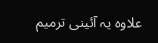علاوہ یہ آئینی ترمیم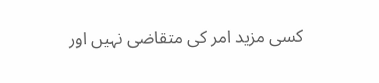کسی مزید امر کی متقاضی نہیں اور